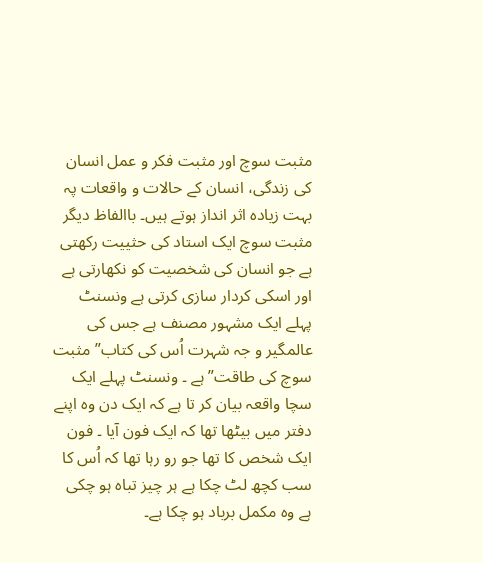مثبت سوچ اور مثبت فکر و عمل انسان کی زندگی، انسان کے حالات و واقعات پہ بہت زیادہ اثر انداز ہوتے ہیں۔ باالفاظ دیگر مثبت سوچ ایک استاد کی حثییت رکھتی ہے جو انسان کی شخصیت کو نکھارتی ہے اور اسکی کردار سازی کرتی ہے ونسنٹ پہلے ایک مشہور مصنف ہے جس کی عالمگیر و جہ شہرت اُس کی کتاب” مثبت سوچ کی طاقت” ہے ۔ ونسنٹ پہلے ایک سچا واقعہ بیان کر تا ہے کہ ایک دن وہ اپنے دفتر میں بیٹھا تھا کہ ایک فون آیا ۔ فون ایک شخص کا تھا جو رو رہا تھا کہ اُس کا سب کچھ لٹ چکا ہے ہر چیز تباہ ہو چکی ہے وہ مکمل برباد ہو چکا ہے۔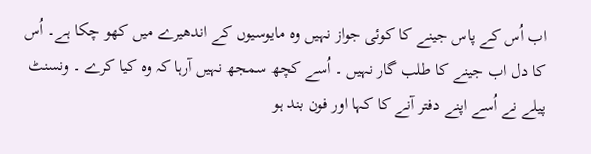اب اُس کے پاس جینے کا کوئی جواز نہیں وہ مایوسیوں کے اندھیرے میں کھو چکا ہے۔ اُس کا دل اب جینے کا طلب گار نہیں ۔ اُسے کچھ سمجھ نہیں آرہا کہ وہ کیا کرے ۔ ونسنٹ پیلے نے اُسے اپنے دفتر آنے کا کہا اور فون بند ہو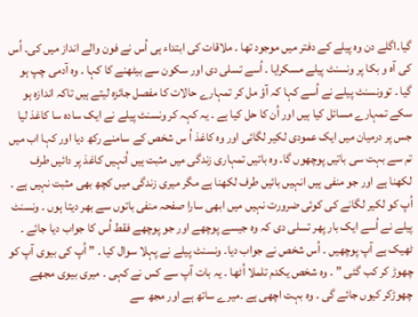گیا۔اگلے دن وہ پیلے کے دفتر میں موجود تھا ۔ ملاقات کی ابتداء ہی اُس نے فون والے انداز میں کی۔ اُس کی آہ و بکا پر ونسنٹ پیلے مسکرایا ۔ اُسے تسلی دی اور سکون سے بیٹھنے کا کہا ۔ وہ آدمی چپ ہو گیا ۔ توونسنٹ پیلے نے اُسے کہا کہ آؤ مل کر تمہارے حالات کا مفصل جائزہ لیتے ہیں تاکہ اندازہ ہو سکے تمہارے مسائل کیا ہیں اور اُن کا حل کیا ہے ۔ یہ کہہ کر ونسنٹ پیلے نے ایک سادہ سا کاغذ لیا جس پر درمیان میں ایک عمودی لکیر لگائی اور وہ کاغذ اُ س شخص کے سامنے رکھ دیا اور کہا اب میں تم سے بہت سی باتیں پوچھوں گا۔ وہ باتیں تمہاری زندگی میں مثبت ہیں اُنہیں کاغذ پر دائیں طرف لکھنا ہے اور جو منفی ہیں انہیں بائیں طرف لکھنا ہے مگر میری زندگی میں کچھ بھی مثبت نہیں ہے ۔ اُپ کو لکیر لگانے کی کوئی ضرورت نہیں میں ابھی سارا صفحہ منفی باتوں سے بھر دیتا ہوں ۔ ونسنٹ پیلے نے اُسے ایک بار پھر تسلی دی کہ وہ جیسے پوچھے اور جو پوچھے فقط اُس کا جواب دیا جائے ۔ ٹھیک ہے آپ پوچھیں ۔ اُس شخص نے جواب دیا۔ ونسنٹ پیلے نے پہلا سوال کیا ۔ ” اُپ کی بیوی آپ کو چھوڑ کر کب گئی ” ۔ وہ شخص یکدم تلملا اُٹھا ۔ یہ بات آپ سے کس نے کہی ۔ میری بیوی مجھے چھوڑکر کیوں جائے گی ۔ وہ بہت اچھی ہے ۔میرے ساتھ ہے اور مجھ سے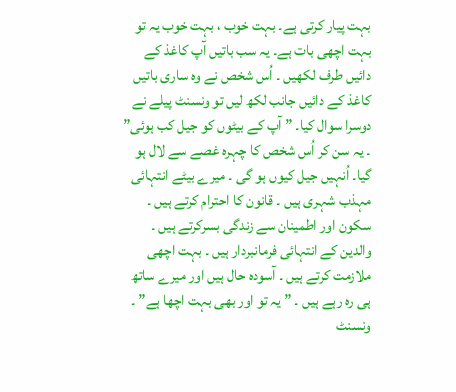بہت پیار کرتی ہے۔ بہت خوب ، بہت خوب یہ تو بہت اچھی بات ہے۔ یہ سب باتیں آپ کاغذ کے دائیں طرف لکھیں ۔ اُس شخص نے وہ ساری باتیں کاغذ کے دائیں جانب لکھ لیں تو ونسنٹ پیلے نے دوسرا سوال کیا۔ ” آپ کے بیٹوں کو جیل کب ہوئی” ۔ یہ سن کر اُس شخص کا چہرہ غصے سے لال ہو گیا۔ اُنہیں جیل کیوں ہو گی ۔ میرے بیٹے انتہائی مہذب شہری ہیں ۔ قانون کا احترام کرتے ہیں ۔ سکون اور اطمینان سے زندگی بسرکرتے ہیں ۔ والدین کے انتہائی فرمانبردار ہیں ۔ بہت اچھی ملازمت کرتے ہیں ۔ آسودہ حال ہیں اور میرے ساتھ ہی رہ رہے ہیں ۔ ” یہ تو اور بھی بہت اچھا ہے” ۔ ونسنٹ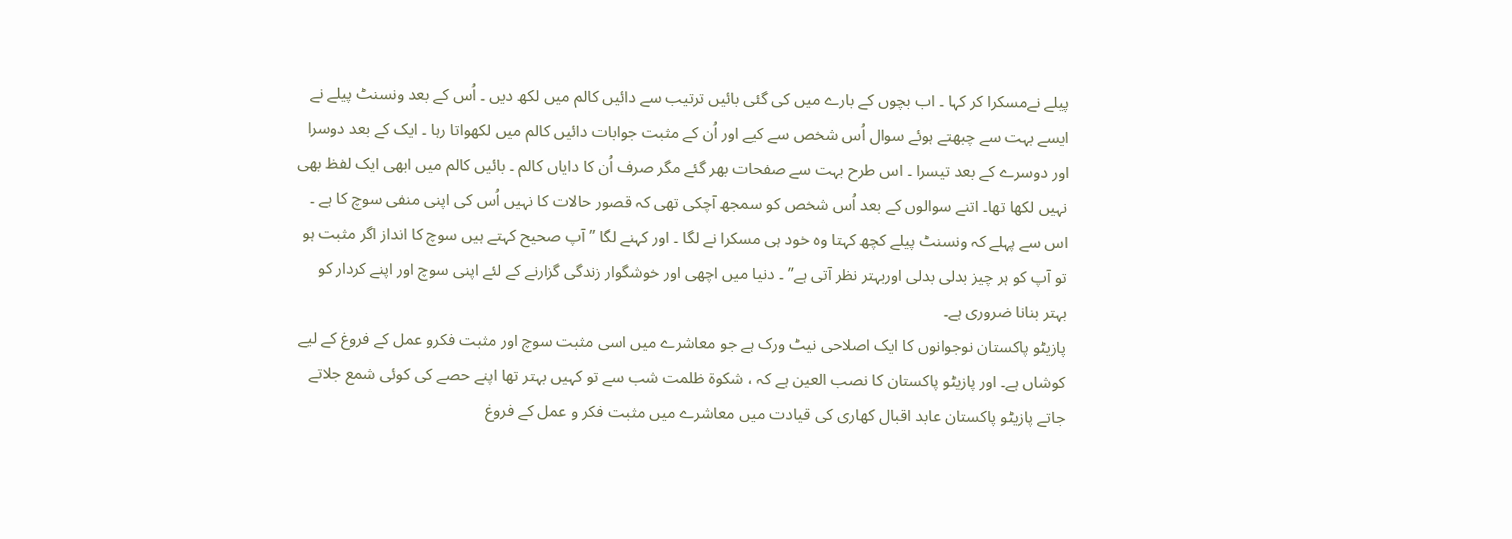پیلے نےمسکرا کر کہا ۔ اب بچوں کے بارے میں کی گئی بائیں ترتیب سے دائیں کالم میں لکھ دیں ۔ اُس کے بعد ونسنٹ پیلے نے ایسے بہت سے چبھتے ہوئے سوال اُس شخص سے کیے اور اُن کے مثبت جوابات دائیں کالم میں لکھواتا رہا ۔ ایک کے بعد دوسرا اور دوسرے کے بعد تیسرا ۔ اس طرح بہت سے صفحات بھر گئے مگر صرف اُن کا دایاں کالم ۔ بائیں کالم میں ابھی ایک لفظ بھی نہیں لکھا تھا۔ اتنے سوالوں کے بعد اُس شخص کو سمجھ آچکی تھی کہ قصور حالات کا نہیں اُس کی اپنی منفی سوچ کا ہے ۔ اس سے پہلے کہ ونسنٹ پیلے کچھ کہتا وہ خود ہی مسکرا نے لگا ۔ اور کہنے لگا ” آپ صحیح کہتے ہیں سوچ کا انداز اگر مثبت ہو تو آپ کو ہر چیز بدلی بدلی اوربہتر نظر آتی ہے” ۔ دنیا میں اچھی اور خوشگوار زندگی گزارنے کے لئے اپنی سوچ اور اپنے کردار کو بہتر بنانا ضروری ہے۔
پازیٹو پاکستان نوجوانوں کا ایک اصلاحی نیٹ ورک ہے جو معاشرے میں اسی مثبت سوچ اور مثبت فکرو عمل کے فروغ کے لیے کوشاں ہے۔ اور پازیٹو پاکستان کا نصب العین ہے کہ ، شکوۃ ظلمت شب سے تو کہیں بہتر تھا اپنے حصے کی کوئی شمع جلاتے جاتے پازیٹو پاکستان عابد اقبال کھاری کی قیادت میں معاشرے میں مثبت فکر و عمل کے فروغ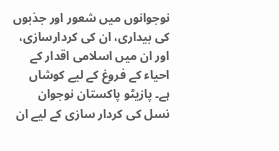نوجوانوں میں شعور اور جذبوں کی بیداری، ان کی کردارسازی، اور ان میں اسلامی اقدار کے احیاء کے فروغ کے لیے کوشاں ہے۔ پازیٹو پاکستان نوجوان نسل کی کردار سازی کے لیے ان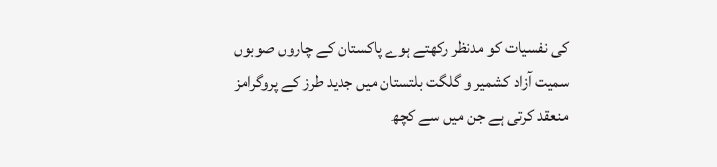کی نفسیات کو مدنظر رکھتے ہوے پاکستان کے چاروں صوبوں سمیت آزاد کشمیر و گلگت بلتستان میں جدید طرز کے پروگرامز منعقد کرتی ہے جن میں سے کچھ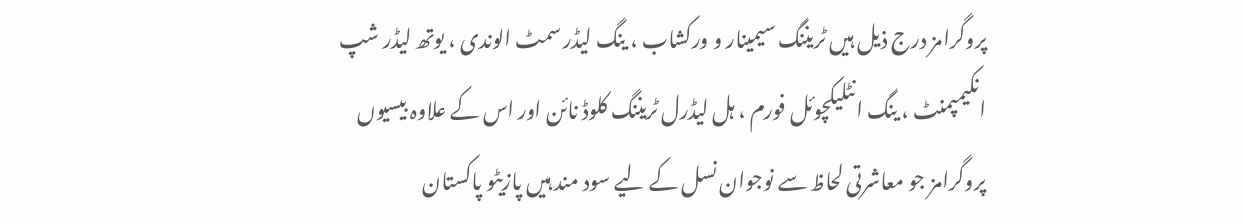پروگرامز درج ذیل ہیں ٹریننگ سیمینار و ورکشاب ، ینگ لیڈر سمٹ الوندی ، یوتھ لیڈر شپ انکیمپمنٹ ، ینگ انٹلیکچوئل فورم ، ہل لیڈرل ٹریننگ کلوڈ نائن اور اس کے علاوہ بیسیوں پروگرامز جو معاشرتی لحاظ سے نوجوان نسل کے لیے سود مند ہیں پازیٹو پاکستان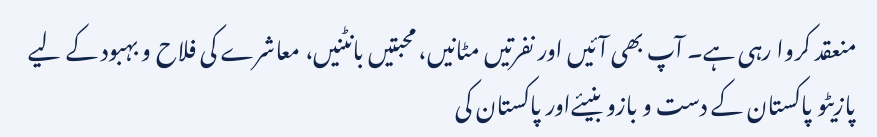منعقد کروا رہی ہے۔ آپ بھی آئیں اور نفرتیں مٹانیں، محبتیں بانٹنیں، معاشرے کی فلاح و بہبود کے لیے پازیٹو پاکستان کے دست و بازو بنیئےاور پاکستان کی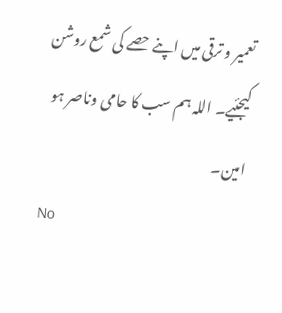تعمیر و ترقی میں اپنے حصے کی شمع روشن کیجئیے۔ اللہ ہم سب کا حامی وناصر ہو امین۔
No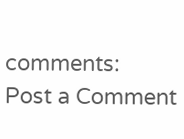comments:
Post a Comment